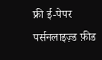फ्री ई-पेपर
पर्सनलाइज़्ड फ़ीड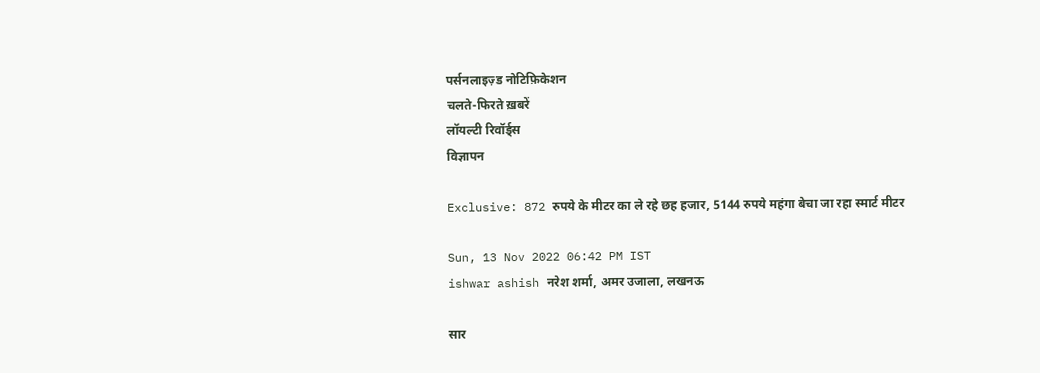पर्सनलाइज़्ड नोटिफ़िकेशन
चलते-फिरते ख़बरें
लॉयल्टी रिवॉर्ड्स
विज्ञापन

Exclusive: 872 रुपये के मीटर का ले रहे छह हजार, 5144 रुपये महंगा बेचा जा रहा स्मार्ट मीटर

Sun, 13 Nov 2022 06:42 PM IST
ishwar ashish नरेश शर्मा, अमर उजाला, लखनऊ

सार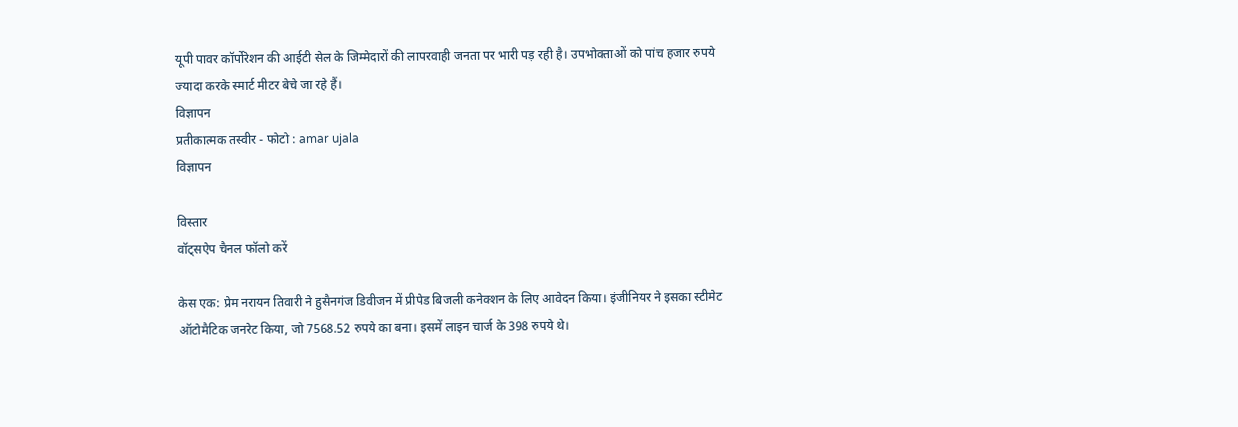यूपी पावर कॉर्पोरेशन की आईटी सेल के जिम्मेदारों की लापरवाही जनता पर भारी पड़ रही है। उपभोक्ताओं को पांच हजार रुपये ज्यादा करके स्मार्ट मीटर बेचे जा रहे हैं।
विज्ञापन
प्रतीकात्मक तस्वीर - फोटो : amar ujala
विज्ञापन

विस्तार
वॉट्सऐप चैनल फॉलो करें

केस एक: प्रेम नरायन तिवारी ने हुसैनगंज डिवीजन में प्रीपेड बिजली कनेक्शन के लिए आवेदन किया। इंजीनियर ने इसका स्टीमेट ऑटोमैटिक जनरेट किया, जो 7568.52 रुपये का बना। इसमें लाइन चार्ज के 398 रुपये थे।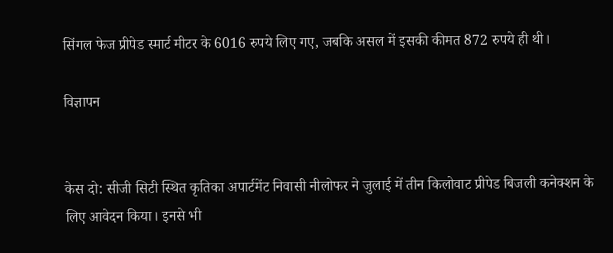सिंगल फेज प्रीपेड स्मार्ट मीटर के 6016 रुपये लिए गए, जबकि असल में इसकी कीमत 872 रुपये ही थी।

विज्ञापन


केस दो: सीजी सिटी स्थित कृतिका अपार्टमेंट निवासी नीलोफर ने जुलाई में तीन किलोवाट प्रीपेड बिजली कनेक्शन के लिए आवेदन किया। इनसे भी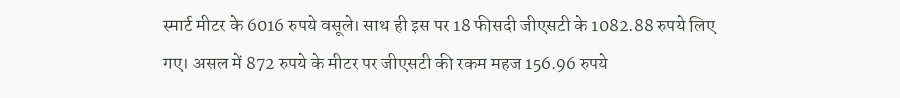स्मार्ट मीटर के 6016 रुपये वसूले। साथ ही इस पर 18 फीसदी जीएसटी के 1082.88 रुपये लिए गए। असल में 872 रुपये के मीटर पर जीएसटी की रकम महज 156.96 रुपये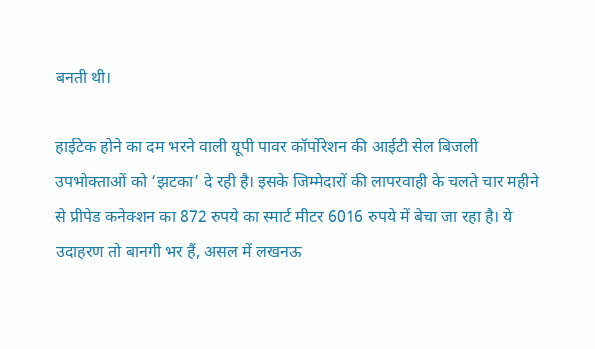बनती थी।

हाईटेक होने का दम भरने वाली यूपी पावर कॉर्पोरेशन की आईटी सेल बिजली उपभोक्ताओं को ‘झटका’ दे रही है। इसके जिम्मेदारों की लापरवाही के चलते चार महीने से प्रीपेड कनेक्शन का 872 रुपये का स्मार्ट मीटर 6016 रुपये में बेचा जा रहा है। ये उदाहरण तो बानगी भर हैं, असल में लखनऊ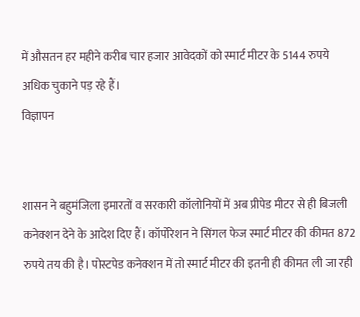में औसतन हर महीने करीब चार हजार आवेदकों को स्मार्ट मीटर के 5144 रुपये अधिक चुकाने पड़ रहे हैं।
विज्ञापन


शासन ने बहुमंजिला इमारतों व सरकारी कॉलोनियों में अब प्रीपेड मीटर से ही बिजली कनेक्शन देने के आदेश दिए हैं। कॉर्पोरेशन ने सिंगल फेज स्मार्ट मीटर की कीमत 872 रुपये तय की है। पोस्टपेड कनेक्शन में तो स्मार्ट मीटर की इतनी ही कीमत ली जा रही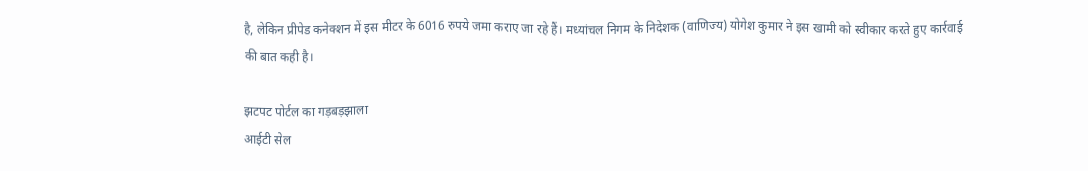है, लेकिन प्रीपेड कनेक्शन में इस मीटर के 6016 रुपये जमा कराए जा रहे हैं। मध्यांचल निगम के निदेशक (वाणिज्य) योगेश कुमार ने इस खामी को स्वीकार करते हुए कार्रवाई की बात कही है।

झटपट पोर्टल का गड़बड़झाला
आईटी सेल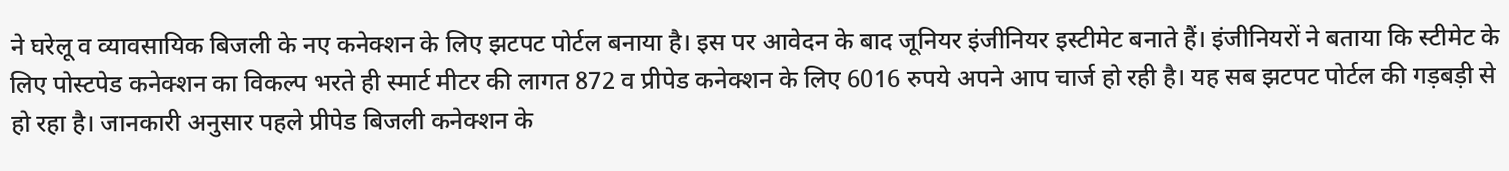ने घरेलू व व्यावसायिक बिजली के नए कनेक्शन के लिए झटपट पोर्टल बनाया है। इस पर आवेदन के बाद जूनियर इंजीनियर इस्टीमेट बनाते हैं। इंजीनियरों ने बताया कि स्टीमेट के लिए पोस्टपेड कनेक्शन का विकल्प भरते ही स्मार्ट मीटर की लागत 872 व प्रीपेड कनेक्शन के लिए 6016 रुपये अपने आप चार्ज हो रही है। यह सब झटपट पोर्टल की गड़बड़ी से हो रहा है। जानकारी अनुसार पहले प्रीपेड बिजली कनेक्शन के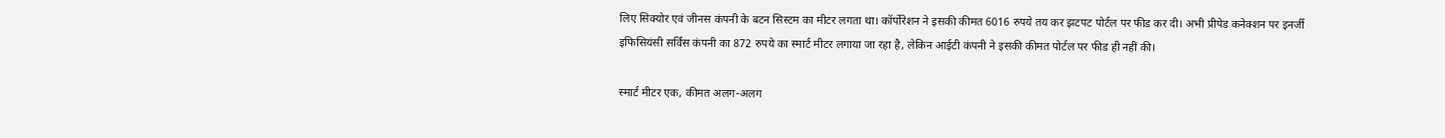लिए सिक्योर एवं जीनस कंपनी के बटन सिस्टम का मीटर लगता था। कॉर्पोरेशन ने इसकी कीमत 6016 रुपये तय कर झटपट पोर्टल पर फीड कर दी। अभी प्रीपेड कनेक्शन पर इनर्जी इफिसियंसी सर्विस कंपनी का 872 रुपये का स्मार्ट मीटर लगाया जा रहा है, लेकिन आईटी कंपनी ने इसकी कीमत पोर्टल पर फीड ही नहीं की।

स्मार्ट मीटर एक, कीमत अलग-अलग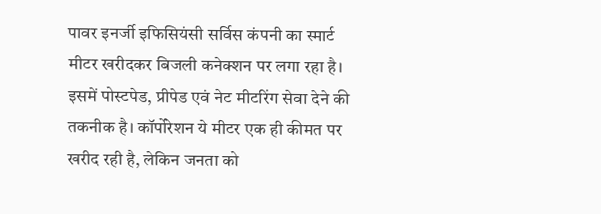पावर इनर्जी इफिसियंसी सर्विस कंपनी का स्मार्ट मीटर खरीदकर बिजली कनेक्शन पर लगा रहा है। इसमें पोस्टपेड, प्रीपेड एवं नेट मीटरिंग सेवा देने की तकनीक है। कॉर्पोरेशन ये मीटर एक ही कीमत पर खरीद रही है, लेकिन जनता को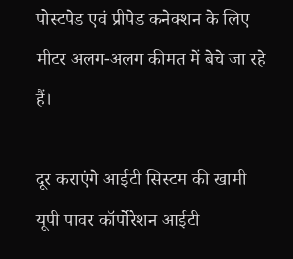पोस्टपेड एवं प्रीपेड कनेक्शन के लिए मीटर अलग-अलग कीमत में बेचे जा रहे हैं।

दूर कराएंगे आईटी सिस्टम की खामी
यूपी पावर कॉर्पोरेशन आईटी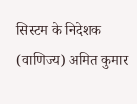सिस्टम के निदेशक (वाणिज्य) अमित कुमार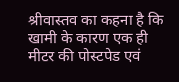श्रीवास्तव का कहना है कि खामी के कारण एक ही मीटर की पोस्टपेड एवं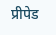प्रीपेड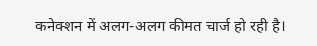कनेक्शन में अलग-अलग कीमत चार्ज हो रही है।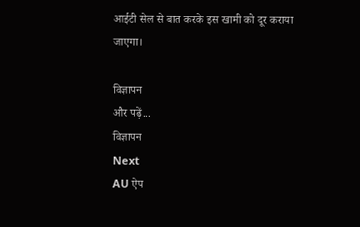आईटी सेल से बात करके इस खामी को दूर कराया जाएगा।

विज्ञापन
और पढ़ें...
विज्ञापन
Next
AU ऐप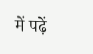में पढ़ें